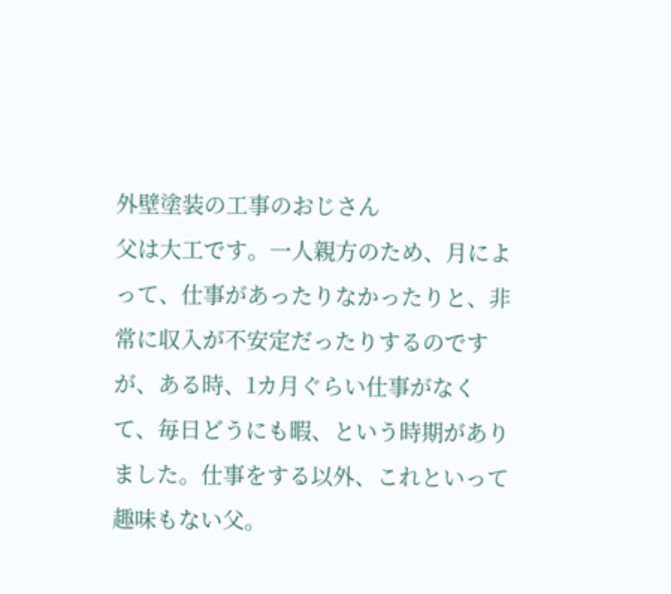外壁塗装の工事のおじさん
父は大工です。一人親方のため、月によって、仕事があったりなかったりと、非常に収入が不安定だったりするのですが、ある時、1カ月ぐらい仕事がなくて、毎日どうにも暇、という時期がありました。仕事をする以外、これといって趣味もない父。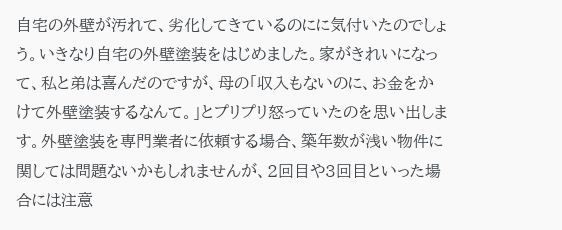自宅の外壁が汚れて、劣化してきているのにに気付いたのでしょう。いきなり自宅の外壁塗装をはじめました。家がきれいになって、私と弟は喜んだのですが、母の「収入もないのに、お金をかけて外壁塗装するなんて。」とプリプリ怒っていたのを思い出します。外壁塗装を専門業者に依頼する場合、築年数が浅い物件に関しては問題ないかもしれませんが、2回目や3回目といった場合には注意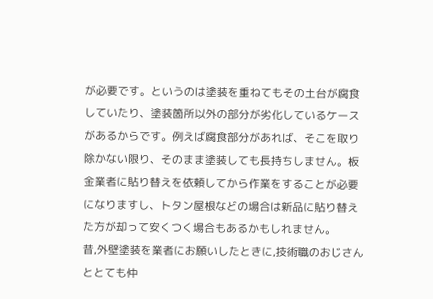が必要です。というのは塗装を重ねてもその土台が腐食していたり、塗装箇所以外の部分が劣化しているケースがあるからです。例えば腐食部分があれば、そこを取り除かない限り、そのまま塗装しても長持ちしません。板金業者に貼り替えを依頼してから作業をすることが必要になりますし、トタン屋根などの場合は新品に貼り替えた方が却って安くつく場合もあるかもしれません。
昔,外壁塗装を業者にお願いしたときに,技術職のおじさんととても仲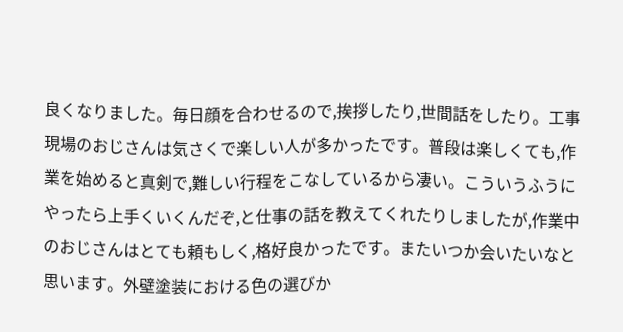良くなりました。毎日顔を合わせるので,挨拶したり,世間話をしたり。工事現場のおじさんは気さくで楽しい人が多かったです。普段は楽しくても,作業を始めると真剣で,難しい行程をこなしているから凄い。こういうふうにやったら上手くいくんだぞ,と仕事の話を教えてくれたりしましたが,作業中のおじさんはとても頼もしく,格好良かったです。またいつか会いたいなと思います。外壁塗装における色の選びか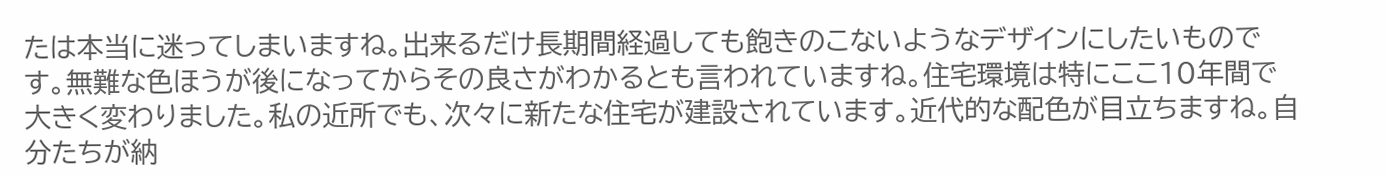たは本当に迷ってしまいますね。出来るだけ長期間経過しても飽きのこないようなデザインにしたいものです。無難な色ほうが後になってからその良さがわかるとも言われていますね。住宅環境は特にここ10年間で大きく変わりました。私の近所でも、次々に新たな住宅が建設されています。近代的な配色が目立ちますね。自分たちが納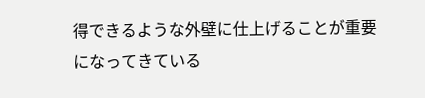得できるような外壁に仕上げることが重要になってきている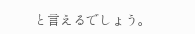と言えるでしょう。